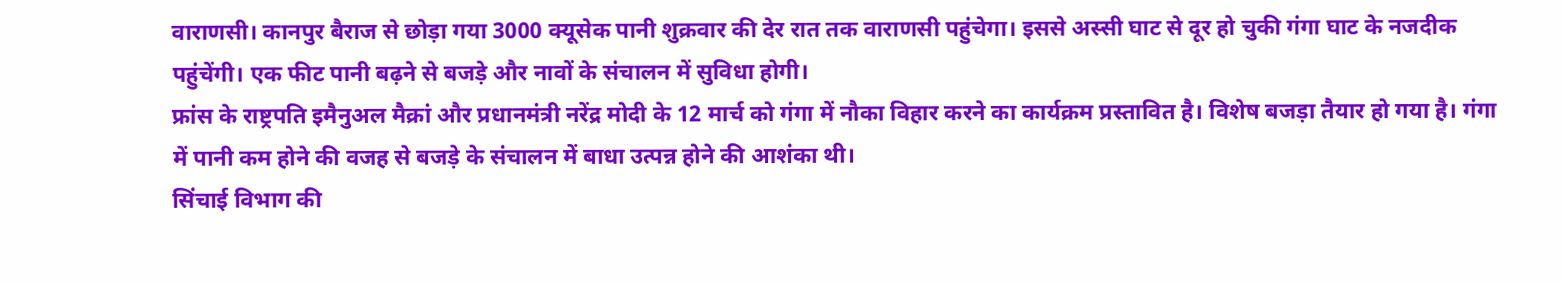वाराणसी। कानपुर बैराज से छोड़ा गया 3000 क्यूसेक पानी शुक्रवार की देर रात तक वाराणसी पहुंचेगा। इससे अस्सी घाट से दूर हो चुकी गंगा घाट के नजदीक पहुंचेंगी। एक फीट पानी बढ़ने से बजड़े और नावों के संचालन में सुविधा होगी।
फ्रांस के राष्ट्रपति इमैनुअल मैक्रां और प्रधानमंत्री नरेंद्र मोदी के 12 मार्च को गंगा में नौका विहार करने का कार्यक्रम प्रस्तावित है। विशेष बजड़ा तैयार हो गया है। गंगा में पानी कम होने की वजह से बजड़े के संचालन में बाधा उत्पन्न होने की आशंका थी।
सिंचाई विभाग की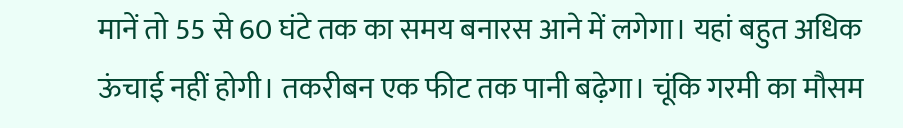मानें तो 55 से 60 घंटे तक का समय बनारस आने में लगेगा। यहां बहुत अधिक ऊंचाई नहीं होगी। तकरीबन एक फीट तक पानी बढ़ेगा। चूंकि गरमी का मौसम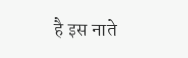है इस नाते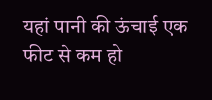यहां पानी की ऊंचाई एक फीट से कम हो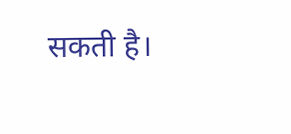सकती है।